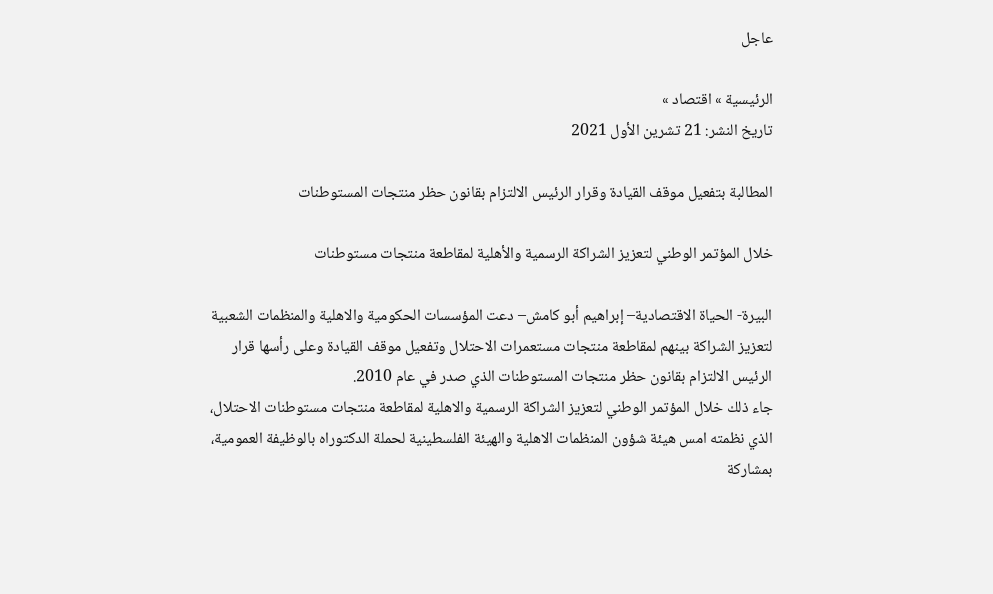عاجل

الرئيسية » اقتصاد »
تاريخ النشر: 21 تشرين الأول 2021

المطالبة بتفعيل موقف القيادة وقرار الرئيس الالتزام بقانون حظر منتجات المستوطنات

خلال المؤتمر الوطني لتعزيز الشراكة الرسمية والأهلية لمقاطعة منتجات مستوطنات

البيرة- الحياة الاقتصادية– إبراهيم أبو كامش– دعت المؤسسات الحكومية والاهلية والمنظمات الشعبية لتعزيز الشراكة بينهم لمقاطعة منتجات مستعمرات الاحتلال وتفعيل موقف القيادة وعلى رأسها قرار الرئيس الالتزام بقانون حظر منتجات المستوطنات الذي صدر في عام 2010.
جاء ذلك خلال المؤتمر الوطني لتعزيز الشراكة الرسمية والاهلية لمقاطعة منتجات مستوطنات الاحتلال، الذي نظمته امس هيئة شؤون المنظمات الاهلية والهيئة الفلسطينية لحملة الدكتوراه بالوظيفة العمومية، بمشاركة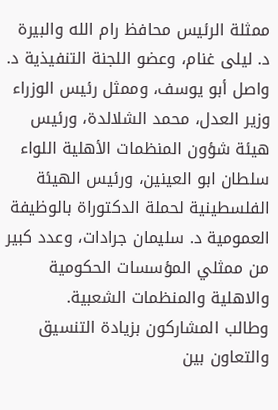ممثلة الرئيس محافظ رام الله والبيرة د. ليلى غنام، وعضو اللجنة التنفيذية د. واصل أبو يوسف، وممثل رئيس الوزراء وزير العدل، محمد الشلالدة، ورئيس هيئة شؤون المنظمات الأهلية اللواء سلطان ابو العينين، ورئيس الهيئة الفلسطينية لحملة الدكتوراة بالوظيفة العمومية د. سليمان جرادات، وعدد كبير من ممثلي المؤسسات الحكومية والاهلية والمنظمات الشعبية.
وطالب المشاركون بزيادة التنسيق والتعاون بين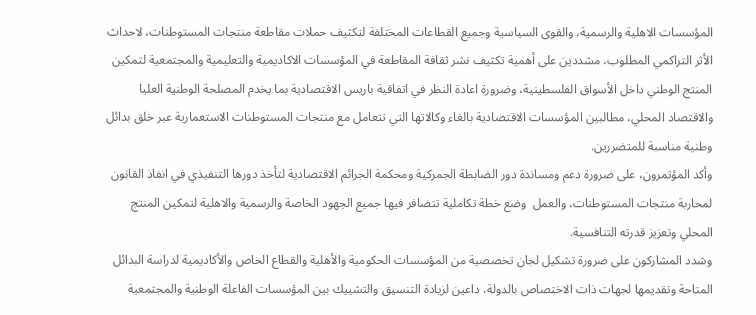المؤسسات الاهلية والرسمية، والقوى السياسية وجميع القطاعات المختلفة لتكثيف حملات مقاطعة منتجات المستوطنات، لاحداث الأثر التراكمي المطلوب، مشددين على أهمية تكثيف نشر ثقافة المقاطعة في المؤسسات الاكاديمية والتعليمية والمجتمعية لتمكين المنتج الوطني داخل الأسواق الفلسطينية، وضرورة اعادة النظر في اتفاقية باريس الاقتصادية بما يخدم المصلحة الوطنية العليا والاقتصاد المحلي، مطالبين المؤسسات الاقتصادية بالغاء وكالاتها التي تتعامل مع منتجات المستوطنات الاستعمارية عبر خلق بدائل وطنية مناسبة للمتضررين.
وأكد المؤتمرون، على ضرورة دعم ومساندة دور الضابطة الجمركية ومحكمة الجرائم الاقتصادية لتأخذ دورها التنفيذي في انفاذ القانون لمحاربة منتجات المستوطنات، والعمل  وضع خطة تكاملية تتضافر فيها جميع الجهود الخاصة والرسمية والاهلية لتمكين المنتج المحلي وتعزيز قدرته التنافسية.
وشدد المشاركون على ضرورة تشكيل لجان تخصصية من المؤسسات الحكومية والأهلية والقطاع الخاص والأكاديمية لدراسة البدائل المتاحة وتقديمها لجهات ذات الاختصاص بالدولة، داعين لزيادة التنسيق والتشييك بين المؤسسات الفاعلة الوطنية والمجتمعية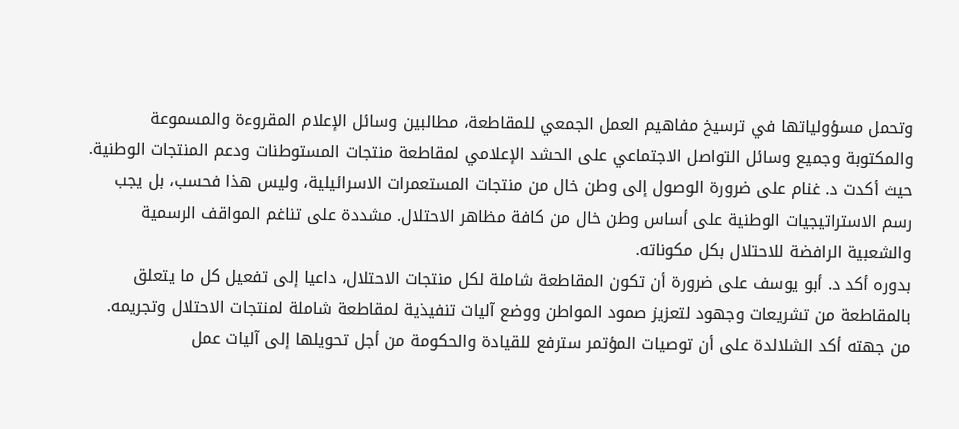وتحمل مسؤولياتها في ترسيخ مفاهيم العمل الجمعي للمقاطعة، مطالبين وسائل الإعلام المقروءة والمسموعة والمكتوبة وجميع وسائل التواصل الاجتماعي على الحشد الإعلامي لمقاطعة منتجات المستوطنات ودعم المنتجات الوطنية.
حيث أكدت د. غنام على ضرورة الوصول إلى وطن خال من منتجات المستعمرات الاسرائيلية، وليس هذا فحسب، بل يجب رسم الاستراتيجيات الوطنية على أساس وطن خال من كافة مظاهر الاحتلال. مشددة على تناغم المواقف الرسمية والشعبية الرافضة للاحتلال بكل مكوناته.
بدوره أكد د. أبو يوسف على ضرورة أن تكون المقاطعة شاملة لكل منتجات الاحتلال، داعيا إلى تفعيل كل ما يتعلق بالمقاطعة من تشريعات وجهود لتعزيز صمود المواطن ووضع آليات تنفيذية لمقاطعة شاملة لمنتجات الاحتلال وتجريمه.
من جهته أكد الشلالدة على أن توصيات المؤتمر سترفع للقيادة والحكومة من أجل تحويلها إلى آليات عمل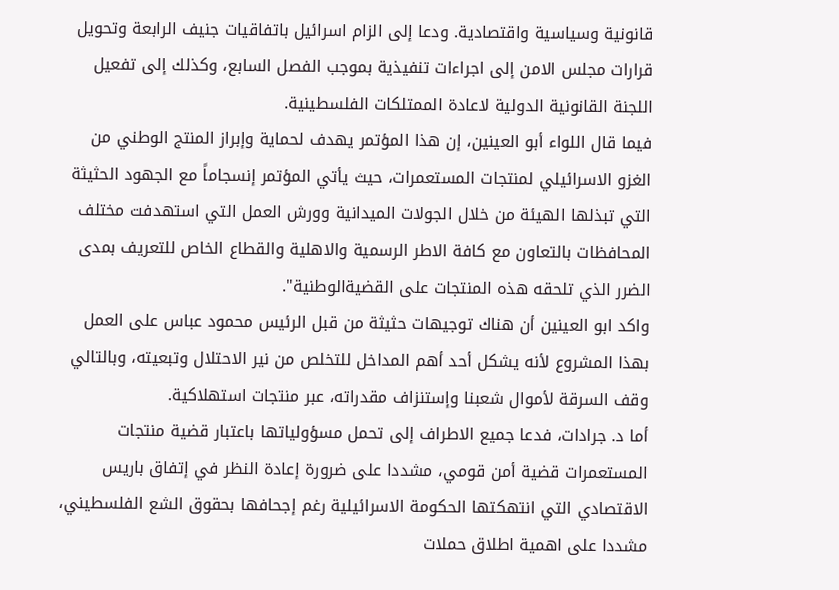قانونية وسياسية واقتصادية. ودعا إلى الزام اسرائيل باتفاقيات جنيف الرابعة وتحويل قرارات مجلس الامن إلى اجراءات تنفيذية بموجب الفصل السابع، وكذلك إلى تفعيل اللجنة القانونية الدولية لاعادة الممتلكات الفلسطينية.
فيما قال اللواء أبو العينين، إن هذا المؤتمر يهدف لحماية وإبراز المنتج الوطني من الغزو الاسرائيلي لمنتجات المستعمرات، حيث يأتي المؤتمر إنسجاماً مع الجهود الحثيثة التي تبذلها الهيئة من خلال الجولات الميدانية وورش العمل التي استهدفت مختلف المحافظات بالتعاون مع كافة الاطر الرسمية والاهلية والقطاع الخاص للتعريف بمدى الضرر الذي تلحقه هذه المنتجات على القضيةالوطنية".
واكد ابو العينين أن هناك توجيهات حثيثة من قبل الرئيس محمود عباس على العمل بهذا المشروع لأنه يشكل أحد أهم المداخل للتخلص من نير الاحتلال وتبعيته، وبالتالي وقف السرقة لأموال شعبنا وإستنزاف مقدراته، عبر منتجات استهلاكية.
أما د. جرادات، فدعا جميع الاطراف إلى تحمل مسؤولياتها باعتبار قضية منتجات المستعمرات قضية أمن قومي، مشددا على ضرورة إعادة النظر في إتفاق باريس الاقتصادي التي انتهكتها الحكومة الاسرائيلية رغم إجحافها بحقوق الشع الفلسطيني، مشددا على اهمية اطلاق حملات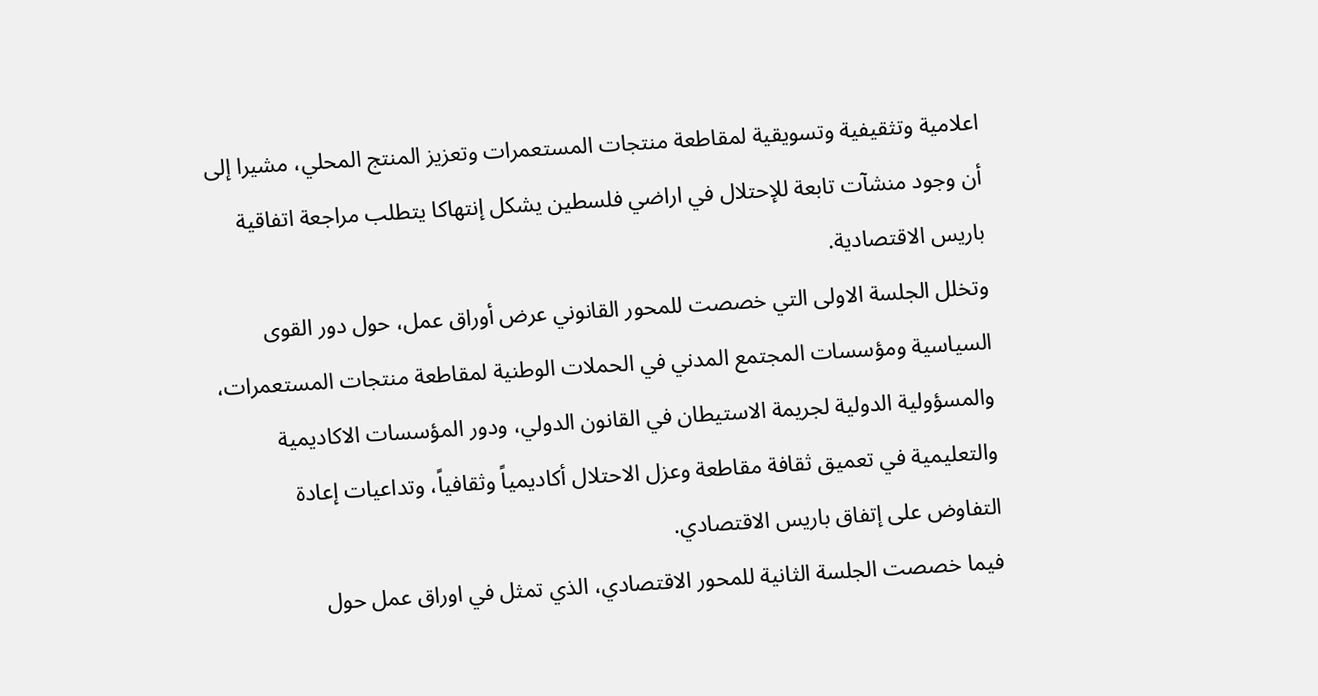اعلامية وتثقيفية وتسويقية لمقاطعة منتجات المستعمرات وتعزيز المنتج المحلي، مشيرا إلى أن وجود منشآت تابعة للإحتلال في اراضي فلسطين يشكل إنتهاكا يتطلب مراجعة اتفاقية باريس الاقتصادية.
وتخلل الجلسة الاولى التي خصصت للمحور القانوني عرض أوراق عمل، حول دور القوى السياسية ومؤسسات المجتمع المدني في الحملات الوطنية لمقاطعة منتجات المستعمرات، والمسؤولية الدولية لجريمة الاستيطان في القانون الدولي، ودور المؤسسات الاكاديمية والتعليمية في تعميق ثقافة مقاطعة وعزل الاحتلال أكاديمياً وثقافياً، وتداعيات إعادة التفاوض على إتفاق باريس الاقتصادي.
فيما خصصت الجلسة الثانية للمحور الاقتصادي، الذي تمثل في اوراق عمل حول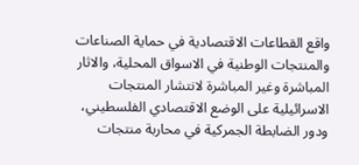واقع القطاعات الاقتصادية في حماية الصناعات والمنتجات الوطنية في الاسواق المحلية، والاثار المباشرة وغير المباشرة لانتشار المنتجات الاسرائيلية على الوضع الاقتصادي الفلسطيني، ودور الضابطة الجمركية في محاربة منتجات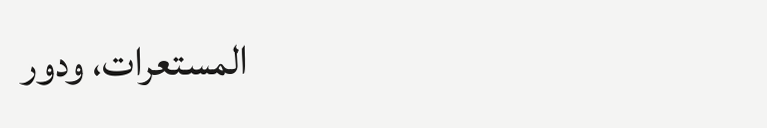المستعرات، ودور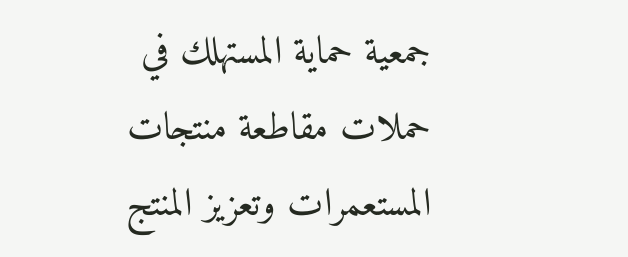جمعية حماية المستهلك في حملات مقاطعة منتجات المستعمرات وتعزيز المنتج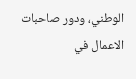الوطني، ودور صاحبات الاعمال في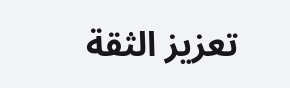تعزيز الثقة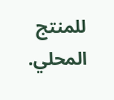للمنتج المحلي.